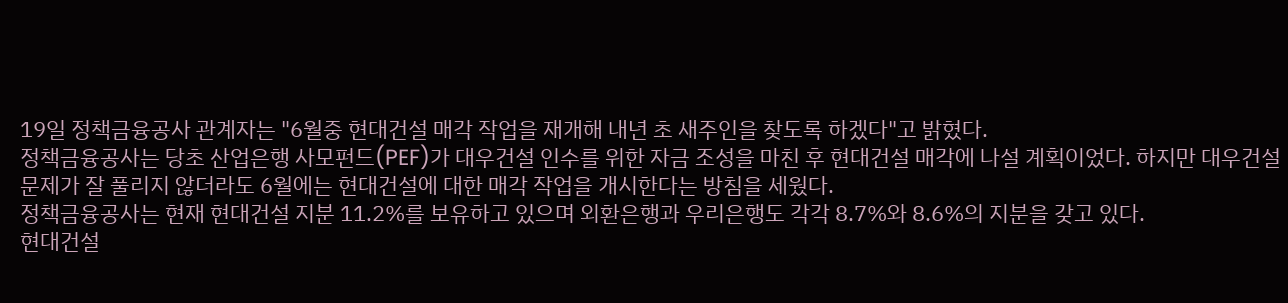19일 정책금융공사 관계자는 "6월중 현대건설 매각 작업을 재개해 내년 초 새주인을 찾도록 하겠다"고 밝혔다.
정책금융공사는 당초 산업은행 사모펀드(PEF)가 대우건설 인수를 위한 자금 조성을 마친 후 현대건설 매각에 나설 계획이었다. 하지만 대우건설 문제가 잘 풀리지 않더라도 6월에는 현대건설에 대한 매각 작업을 개시한다는 방침을 세웠다.
정책금융공사는 현재 현대건설 지분 11.2%를 보유하고 있으며 외환은행과 우리은행도 각각 8.7%와 8.6%의 지분을 갖고 있다.
현대건설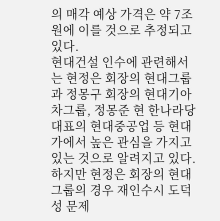의 매각 예상 가격은 약 7조원에 이를 것으로 추정되고 있다.
현대건설 인수에 관련해서는 현정은 회장의 현대그룹과 정몽구 회장의 현대기아차그룹, 정몽준 현 한나라당 대표의 현대중공업 등 현대가에서 높은 관심을 가지고 있는 것으로 알려지고 있다.
하지만 현정은 회장의 현대그룹의 경우 재인수시 도덕성 문제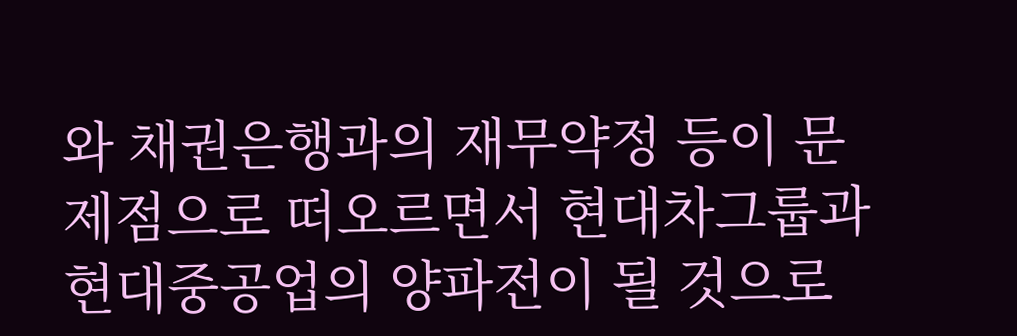와 채권은행과의 재무약정 등이 문제점으로 떠오르면서 현대차그룹과 현대중공업의 양파전이 될 것으로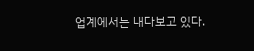업계에서는 내다보고 있다.